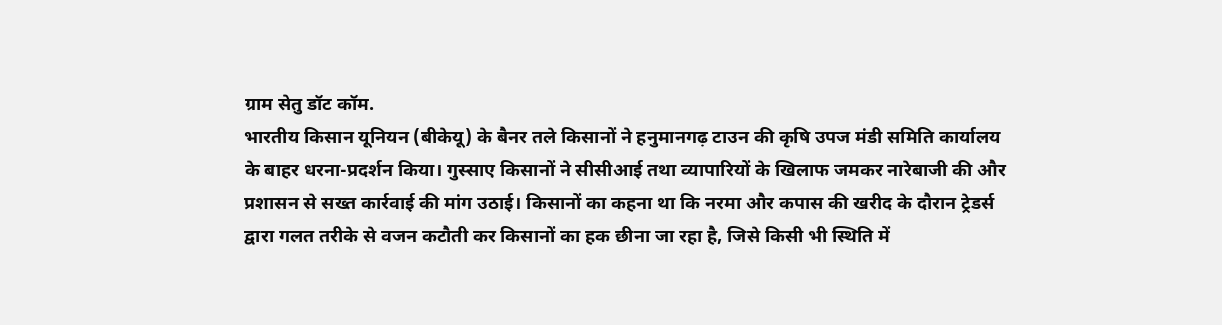ग्राम सेतु डॉट कॉम.
भारतीय किसान यूनियन (बीकेयू) के बैनर तले किसानों ने हनुमानगढ़ टाउन की कृषि उपज मंडी समिति कार्यालय के बाहर धरना-प्रदर्शन किया। गुस्साए किसानों ने सीसीआई तथा व्यापारियों के खिलाफ जमकर नारेबाजी की और प्रशासन से सख्त कार्रवाई की मांग उठाई। किसानों का कहना था कि नरमा और कपास की खरीद के दौरान ट्रेडर्स द्वारा गलत तरीके से वजन कटौती कर किसानों का हक छीना जा रहा है, जिसे किसी भी स्थिति में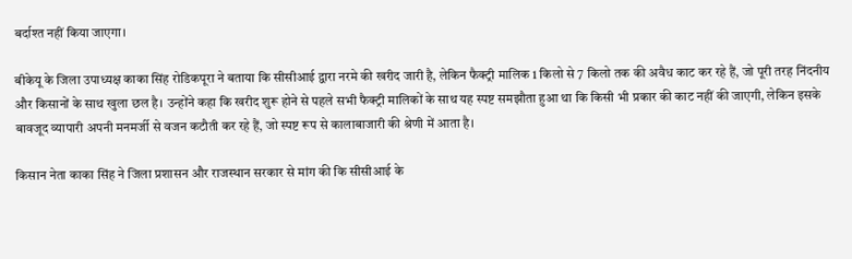बर्दाश्त नहीं किया जाएगा।

बीकेयू के जिला उपाध्यक्ष काका सिंह रोडिकपूरा ने बताया कि सीसीआई द्वारा नरमे की खरीद जारी है, लेकिन फैक्ट्री मालिक 1 किलो से 7 किलो तक की अवैध काट कर रहे हैं, जो पूरी तरह निंदनीय और किसानों के साथ खुला छल है। उन्होंने कहा कि खरीद शुरू होने से पहले सभी फैक्ट्री मालिकों के साथ यह स्पष्ट समझौता हुआ था कि किसी भी प्रकार की काट नहीं की जाएगी, लेकिन इसके बावजूद व्यापारी अपनी मनमर्जी से वजन कटौती कर रहे हैं, जो स्पष्ट रूप से कालाबाजारी की श्रेणी में आता है।

किसान नेता काका सिंह ने जिला प्रशासन और राजस्थान सरकार से मांग की कि सीसीआई के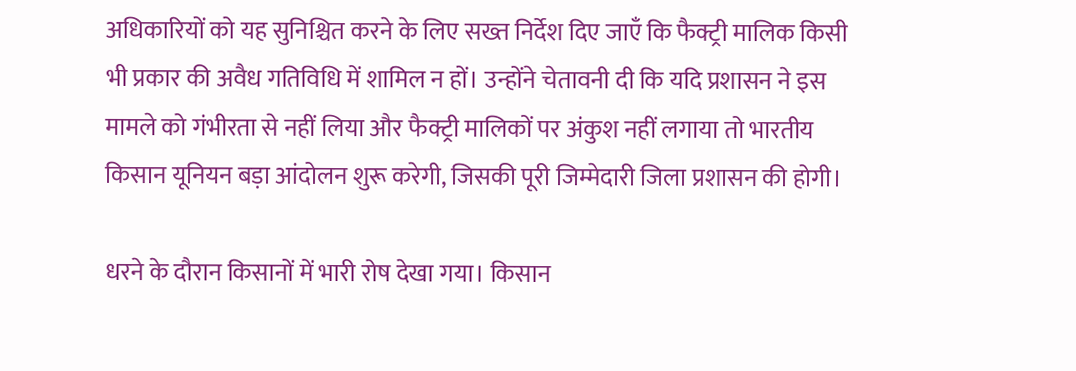अधिकारियों को यह सुनिश्चित करने के लिए सख्त निर्देश दिए जाएँ कि फैक्ट्री मालिक किसी भी प्रकार की अवैध गतिविधि में शामिल न हों। उन्होंने चेतावनी दी कि यदि प्रशासन ने इस मामले को गंभीरता से नहीं लिया और फैक्ट्री मालिकों पर अंकुश नहीं लगाया तो भारतीय किसान यूनियन बड़ा आंदोलन शुरू करेगी, जिसकी पूरी जिम्मेदारी जिला प्रशासन की होगी।

धरने के दौरान किसानों में भारी रोष देखा गया। किसान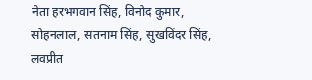नेता हरभगवान सिंह, विनोद कुमार, सोहनलाल, सतनाम सिंह, सुखविंदर सिंह, लवप्रीत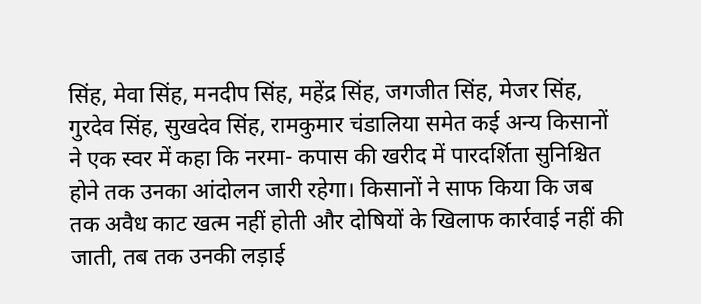सिंह, मेवा सिंह, मनदीप सिंह, महेंद्र सिंह, जगजीत सिंह, मेजर सिंह, गुरदेव सिंह, सुखदेव सिंह, रामकुमार चंडालिया समेत कई अन्य किसानों ने एक स्वर में कहा कि नरमा- कपास की खरीद में पारदर्शिता सुनिश्चित होने तक उनका आंदोलन जारी रहेगा। किसानों ने साफ किया कि जब तक अवैध काट खत्म नहीं होती और दोषियों के खिलाफ कार्रवाई नहीं की जाती, तब तक उनकी लड़ाई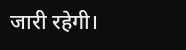जारी रहेगी।